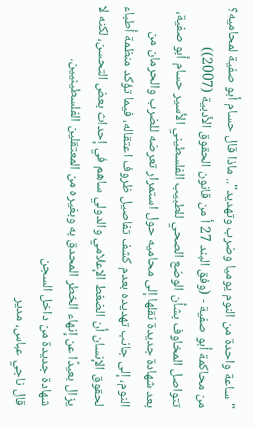"ساعة واحدة من النوم يوميا وضرب وتهديد".. ماذا قال حسام أبو صفية لمحاميه؟
من محاكمة أبو صفية - (وفق البند 27 أ من قانون الحقوق الأدبية (2007))
تتواصل المخاوف بشأن الوضع الصحي للطبيب الفلسطيني الأسير حسام أبو صفية، بعد شهادة جديدة نقلها إلى محاميه حول استمرار تعرضه للضرب والحرمان من النوم، إلى جانب تهديده بعدم كشف تفاصيل ظروف اعتقاله، فيما تؤكد منظمة أطباء لحقوق الإنسان أن الضغط الإعلامي والدولي ساهم في إحداث بعض التحسن، لكنه لا يزال بعيدًا عن إنهاء الخطر المحدق به وبغيره من المعتقلين الفلسطينيين.
شهادة جديدة من داخل السجن
قال ناجي عباس، مدير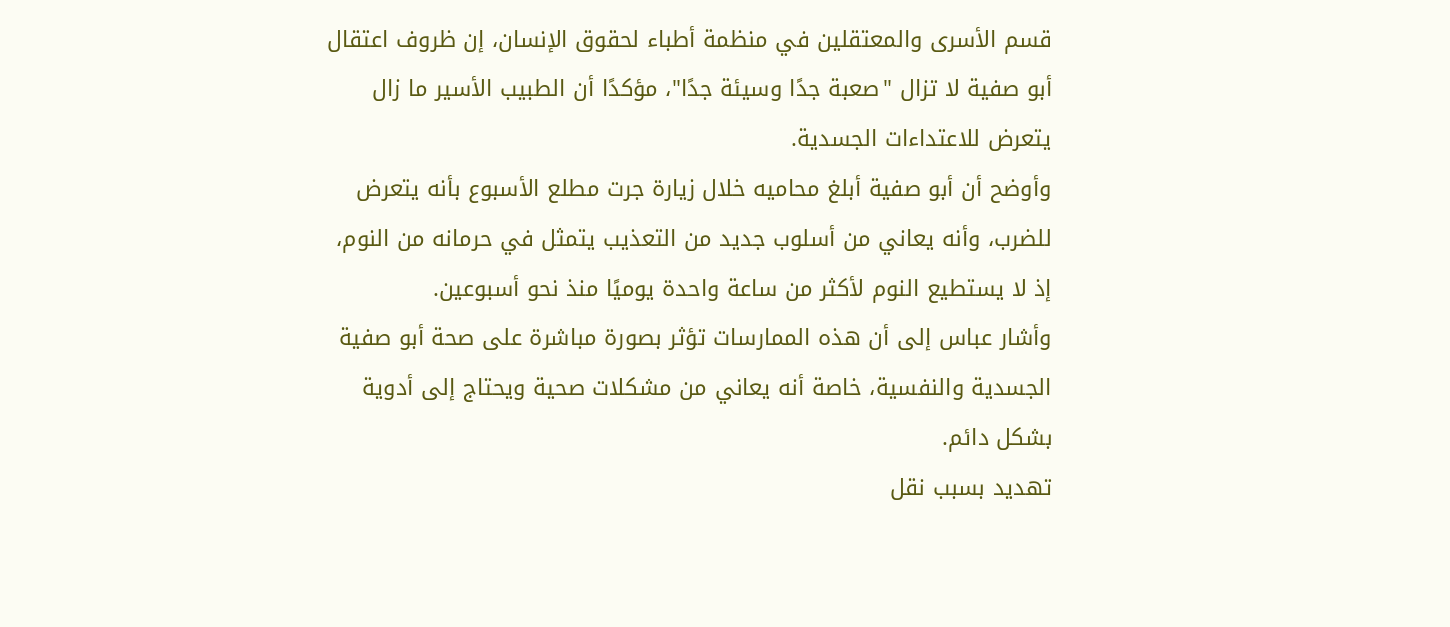قسم الأسرى والمعتقلين في منظمة أطباء لحقوق الإنسان، إن ظروف اعتقال أبو صفية لا تزال "صعبة جدًا وسيئة جدًا"، مؤكدًا أن الطبيب الأسير ما زال يتعرض للاعتداءات الجسدية.
وأوضح أن أبو صفية أبلغ محاميه خلال زيارة جرت مطلع الأسبوع بأنه يتعرض للضرب، وأنه يعاني من أسلوب جديد من التعذيب يتمثل في حرمانه من النوم، إذ لا يستطيع النوم لأكثر من ساعة واحدة يوميًا منذ نحو أسبوعين.
وأشار عباس إلى أن هذه الممارسات تؤثر بصورة مباشرة على صحة أبو صفية الجسدية والنفسية، خاصة أنه يعاني من مشكلات صحية ويحتاج إلى أدوية بشكل دائم.
تهديد بسبب نقل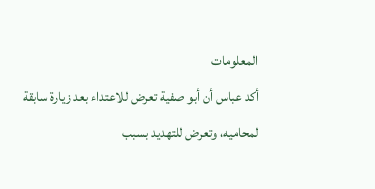المعلومات
أكد عباس أن أبو صفية تعرض للاعتداء بعد زيارة سابقة لمحاميه، وتعرض للتهديد بسبب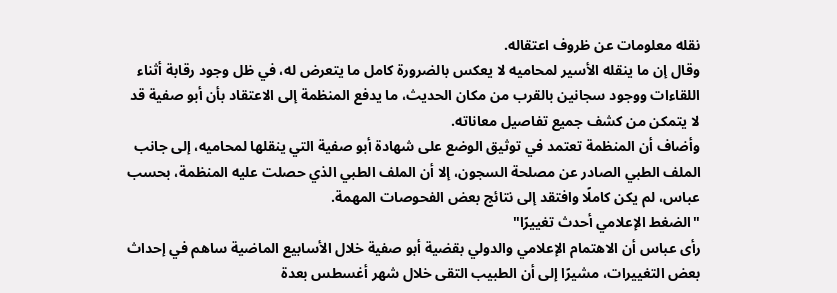نقله معلومات عن ظروف اعتقاله.
وقال إن ما ينقله الأسير لمحاميه لا يعكس بالضرورة كامل ما يتعرض له، في ظل وجود رقابة أثناء اللقاءات ووجود سجانين بالقرب من مكان الحديث، ما يدفع المنظمة إلى الاعتقاد بأن أبو صفية قد لا يتمكن من كشف جميع تفاصيل معاناته.
وأضاف أن المنظمة تعتمد في توثيق الوضع على شهادة أبو صفية التي ينقلها لمحاميه، إلى جانب الملف الطبي الصادر عن مصلحة السجون، إلا أن الملف الطبي الذي حصلت عليه المنظمة، بحسب عباس، لم يكن كاملًا وافتقد إلى نتائج بعض الفحوصات المهمة.
"الضغط الإعلامي أحدث تغييرًا"
رأى عباس أن الاهتمام الإعلامي والدولي بقضية أبو صفية خلال الأسابيع الماضية ساهم في إحداث بعض التغييرات، مشيرًا إلى أن الطبيب التقى خلال شهر أغسطس بعدة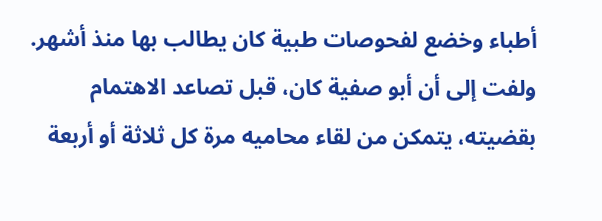أطباء وخضع لفحوصات طبية كان يطالب بها منذ أشهر.
ولفت إلى أن أبو صفية كان، قبل تصاعد الاهتمام بقضيته، يتمكن من لقاء محاميه مرة كل ثلاثة أو أربعة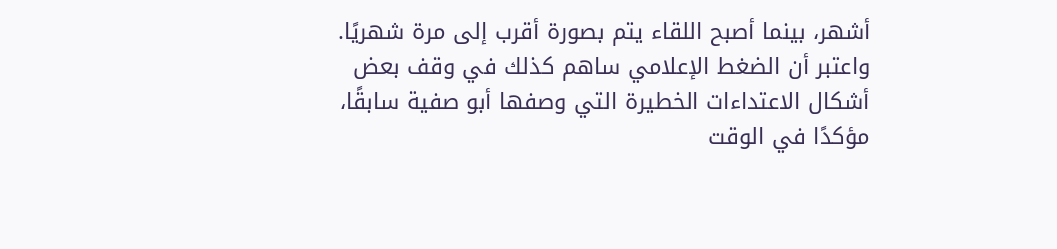أشهر، بينما أصبح اللقاء يتم بصورة أقرب إلى مرة شهريًا.
واعتبر أن الضغط الإعلامي ساهم كذلك في وقف بعض أشكال الاعتداءات الخطيرة التي وصفها أبو صفية سابقًا، مؤكدًا في الوقت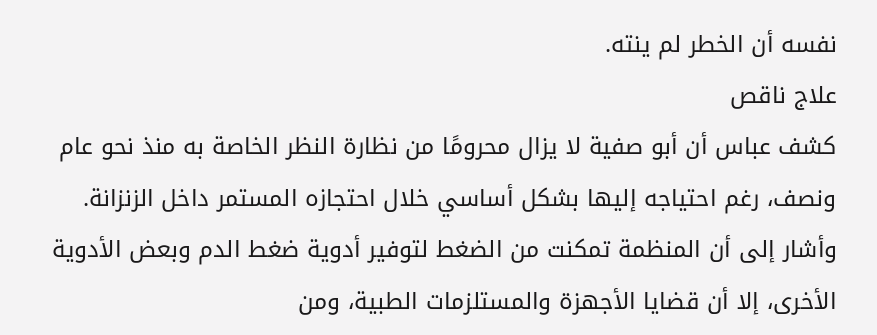نفسه أن الخطر لم ينته.
علاج ناقص
كشف عباس أن أبو صفية لا يزال محرومًا من نظارة النظر الخاصة به منذ نحو عام ونصف، رغم احتياجه إليها بشكل أساسي خلال احتجازه المستمر داخل الزنزانة.
وأشار إلى أن المنظمة تمكنت من الضغط لتوفير أدوية ضغط الدم وبعض الأدوية الأخرى، إلا أن قضايا الأجهزة والمستلزمات الطبية، ومن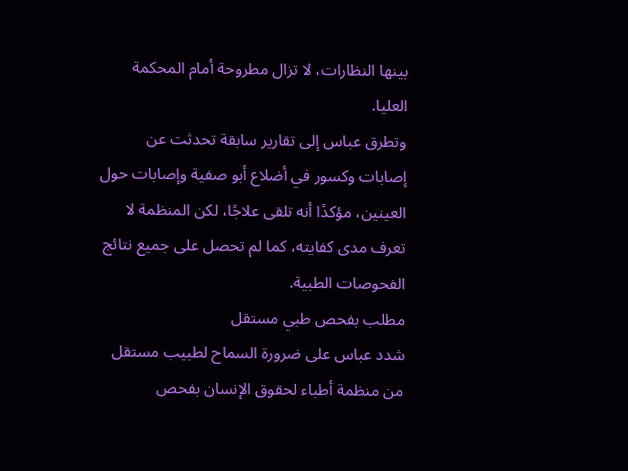بينها النظارات، لا تزال مطروحة أمام المحكمة العليا.
وتطرق عباس إلى تقارير سابقة تحدثت عن إصابات وكسور في أضلاع أبو صفية وإصابات حول العينين، مؤكدًا أنه تلقى علاجًا، لكن المنظمة لا تعرف مدى كفايته، كما لم تحصل على جميع نتائج الفحوصات الطبية.
مطلب بفحص طبي مستقل
شدد عباس على ضرورة السماح لطبيب مستقل من منظمة أطباء لحقوق الإنسان بفحص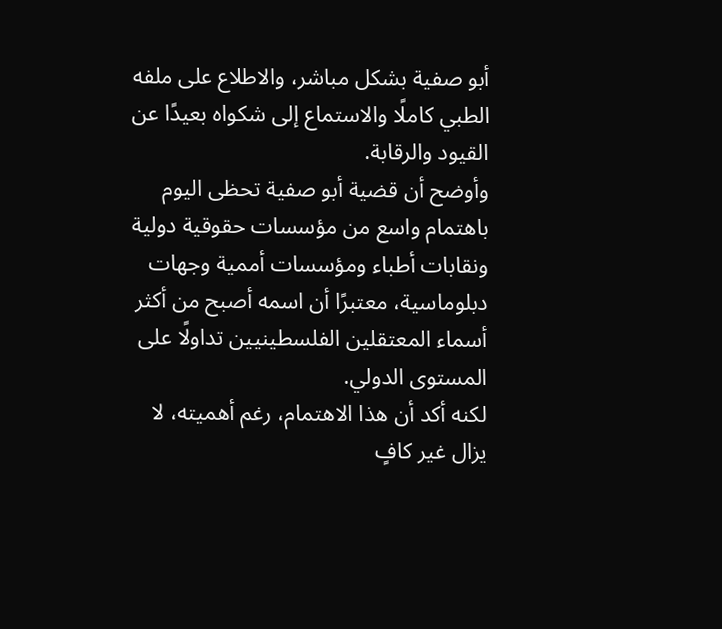أبو صفية بشكل مباشر، والاطلاع على ملفه الطبي كاملًا والاستماع إلى شكواه بعيدًا عن القيود والرقابة.
وأوضح أن قضية أبو صفية تحظى اليوم باهتمام واسع من مؤسسات حقوقية دولية ونقابات أطباء ومؤسسات أممية وجهات دبلوماسية، معتبرًا أن اسمه أصبح من أكثر أسماء المعتقلين الفلسطينيين تداولًا على المستوى الدولي.
لكنه أكد أن هذا الاهتمام، رغم أهميته، لا يزال غير كافٍ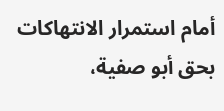أمام استمرار الانتهاكات بحق أبو صفية،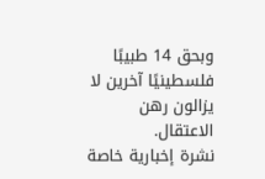وبحق 14 طبيبًا فلسطينيًا آخرين لا يزالون رهن الاعتقال.
نشرة إخبارية خاصة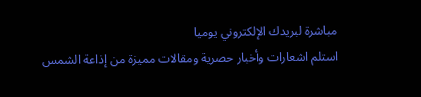مباشرة لبريدك الإلكتروني يوميا
استلم اشعارات وأخبار حصرية ومقالات مميزة من إذاعة الشمس